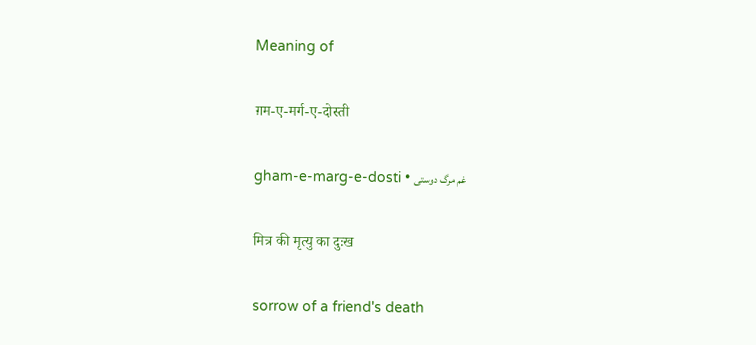Meaning of

ग़म-ए-मर्ग-ए-दोस्ती

gham-e-marg-e-dosti • غم مرگ دوستی

मित्र की मृत्यु का दुःख

sorrow of a friend's death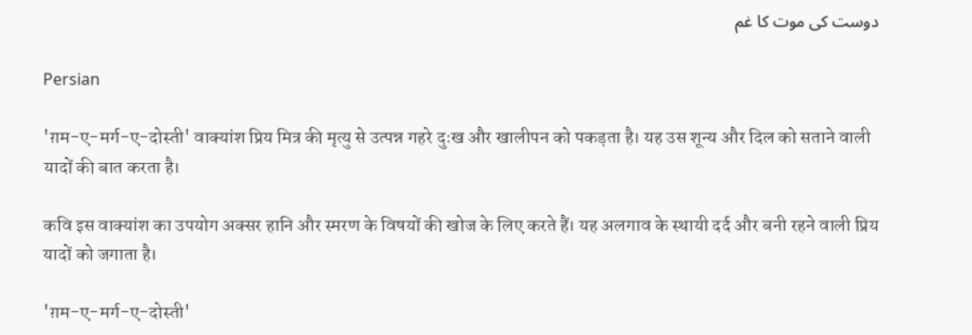دوست کی موت کا غم

Persian

'ग़म-ए-मर्ग-ए-दोस्ती' वाक्यांश प्रिय मित्र की मृत्यु से उत्पन्न गहरे दुःख और खालीपन को पकड़ता है। यह उस शून्य और दिल को सताने वाली यादों की बात करता है।

कवि इस वाक्यांश का उपयोग अक्सर हानि और स्मरण के विषयों की खोज के लिए करते हैं। यह अलगाव के स्थायी दर्द और बनी रहने वाली प्रिय यादों को जगाता है।

'ग़म-ए-मर्ग-ए-दोस्ती'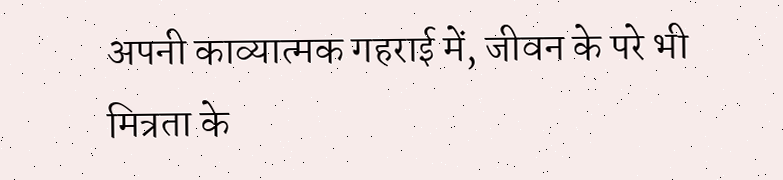अपनी काव्यात्मक गहराई में, जीवन के परे भी मित्रता के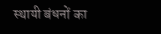स्थायी बंधनों का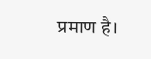प्रमाण है।